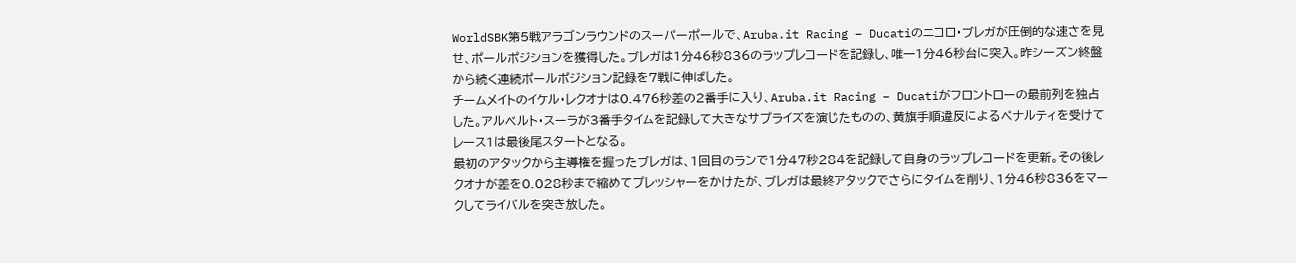WorldSBK第5戦アラゴンラウンドのスーパーポールで、Aruba.it Racing – Ducatiのニコロ・ブレガが圧倒的な速さを見せ、ポールポジションを獲得した。ブレガは1分46秒836のラップレコードを記録し、唯一1分46秒台に突入。昨シーズン終盤から続く連続ポールポジション記録を7戦に伸ばした。
チームメイトのイケル・レクオナは0.476秒差の2番手に入り、Aruba.it Racing – Ducatiがフロントローの最前列を独占した。アルベルト・スーラが3番手タイムを記録して大きなサプライズを演じたものの、黄旗手順違反によるペナルティを受けてレース1は最後尾スタートとなる。
最初のアタックから主導権を握ったブレガは、1回目のランで1分47秒284を記録して自身のラップレコードを更新。その後レクオナが差を0.028秒まで縮めてプレッシャーをかけたが、ブレガは最終アタックでさらにタイムを削り、1分46秒836をマークしてライバルを突き放した。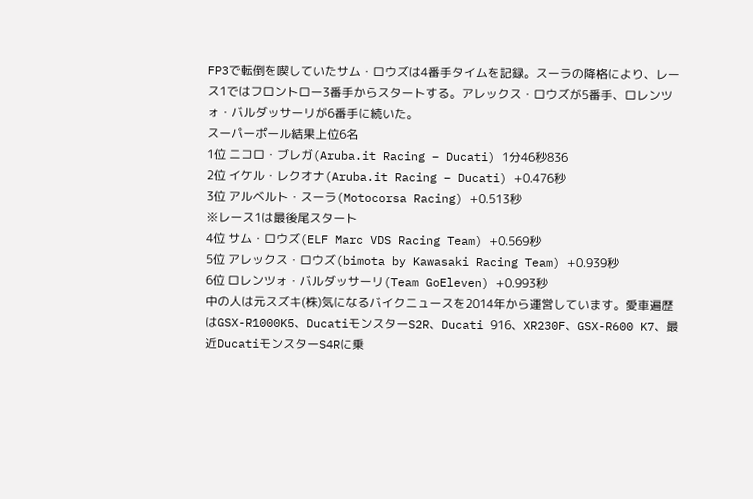FP3で転倒を喫していたサム・ロウズは4番手タイムを記録。スーラの降格により、レース1ではフロントロー3番手からスタートする。アレックス・ロウズが5番手、ロレンツォ・バルダッサーリが6番手に続いた。
スーパーポール結果上位6名
1位 ニコロ・ブレガ(Aruba.it Racing – Ducati) 1分46秒836
2位 イケル・レクオナ(Aruba.it Racing – Ducati) +0.476秒
3位 アルベルト・スーラ(Motocorsa Racing) +0.513秒
※レース1は最後尾スタート
4位 サム・ロウズ(ELF Marc VDS Racing Team) +0.569秒
5位 アレックス・ロウズ(bimota by Kawasaki Racing Team) +0.939秒
6位 ロレンツォ・バルダッサーリ(Team GoEleven) +0.993秒
中の人は元スズキ(株)気になるバイクニュースを2014年から運営しています。愛車遍歴はGSX-R1000K5、DucatiモンスターS2R、Ducati 916、XR230F、GSX-R600 K7、最近DucatiモンスターS4Rに乗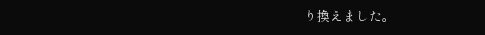り換えました。